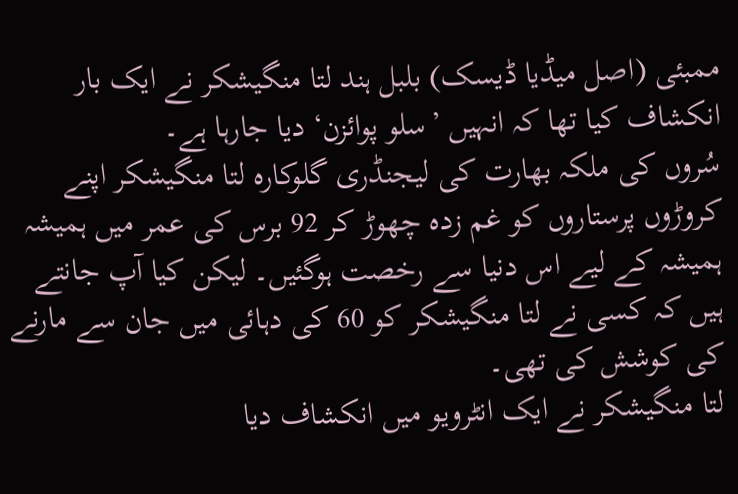ممبئی (اصل میڈیا ڈیسک) بلبل ہند لتا منگیشکر نے ایک بار انکشاف کیا تھا کہ انہیں ’سلو پوائزن‘ دیا جارہا ہے۔
سُروں کی ملکہ بھارت کی لیجنڈری گلوکارہ لتا منگیشکر اپنے کروڑوں پرستاروں کو غم زدہ چھوڑ کر 92 برس کی عمر میں ہمیشہ ہمیشہ کے لیے اس دنیا سے رخصت ہوگئیں۔ لیکن کیا آپ جانتے ہیں کہ کسی نے لتا منگیشکر کو 60 کی دہائی میں جان سے مارنے کی کوشش کی تھی۔
لتا منگیشکر نے ایک انٹرویو میں انکشاف دیا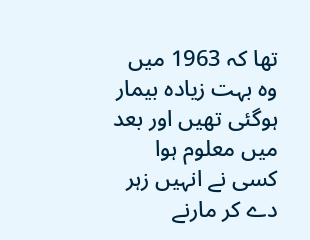تھا کہ 1963 میں وہ بہت زیادہ بیمار ہوگئی تھیں اور بعد میں معلوم ہوا کسی نے انہیں زہر دے کر مارنے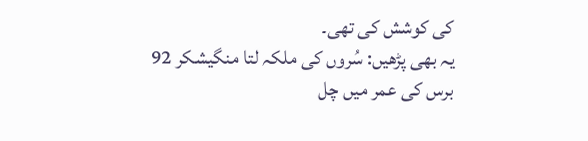کی کوشش کی تھی۔
یہ بھی پڑھیں: سُروں کی ملکہ لتا منگیشکر 92 برس کی عمر میں چل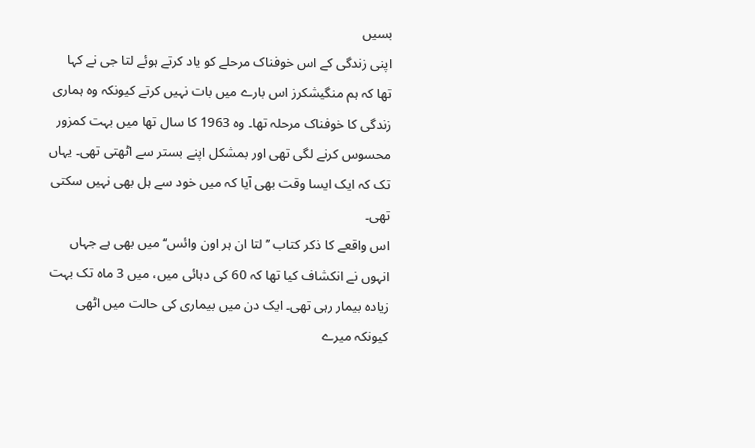بسیں
اپنی زندگی کے اس خوفناک مرحلے کو یاد کرتے ہوئے لتا جی نے کہا تھا کہ ہم منگیشکرز اس بارے میں بات نہیں کرتے کیونکہ وہ ہماری زندگی کا خوفناک مرحلہ تھا۔ وہ 1963 کا سال تھا میں بہت کمزور محسوس کرنے لگی تھی اور بمشکل اپنے بستر سے اٹھتی تھی۔ یہاں تک کہ ایک ایسا وقت بھی آیا کہ میں خود سے ہل بھی نہیں سکتی تھی۔
اس واقعے کا ذکر کتاب ’’لتا ان ہر اون وائس‘‘ میں بھی ہے جہاں انہوں نے انکشاف کیا تھا کہ 60 کی دہائی میں، میں 3 ماہ تک بہت زیادہ بیمار رہی تھی۔ ایک دن میں بیماری کی حالت میں اٹھی کیونکہ میرے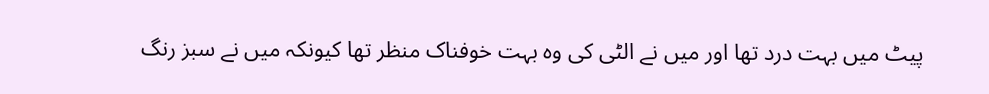پیٹ میں بہت درد تھا اور میں نے الٹی کی وہ بہت خوفناک منظر تھا کیونکہ میں نے سبز رنگ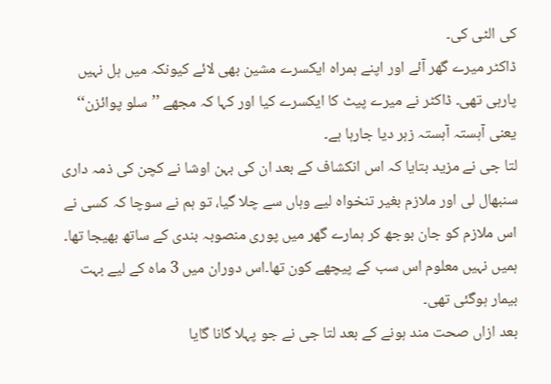کی الٹی کی۔
ڈاکٹر میرے گھر آئے اور اپنے ہمراہ ایکسرے مشین بھی لائے کیونکہ میں ہل نہیں پارہی تھی۔ ڈاکٹر نے میرے پیٹ کا ایکسرے کیا اور کہا کہ مجھے ’’سلو پوائزن‘‘ یعنی آہستہ آہستہ زہر دیا جارہا ہے۔
لتا جی نے مزید بتایا کہ اس انکشاف کے بعد ان کی بہن اوشا نے کچن کی ذمہ داری سنبھال لی اور ملازم بغیر تنخواہ لیے وہاں سے چلا گیا، تو ہم نے سوچا کہ کسی نے اس ملازم کو جان بوجھ کر ہمارے گھر میں پوری منصوبہ بندی کے ساتھ بھیجا تھا۔ ہمیں نہیں معلوم اس سب کے پیچھے کون تھا۔اس دوران میں 3 ماہ کے لیے بہت بیمار ہوگئی تھی۔
بعد ازاں صحت مند ہونے کے بعد لتا جی نے جو پہلا گانا گایا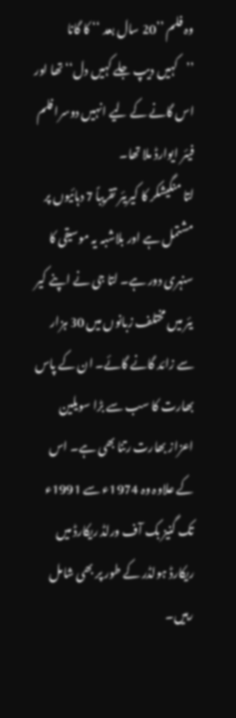وہ فلم ’’20 سال بعد ‘‘ کا گانا ’’کہیں دیپ جلے کہیں دل‘‘ تھا اور اس گانے کے لیے انہیں دوسرا فلم فیئر ایوارڈ ملا تھا۔
لتا منگیشکر کا کیریئر تقریباً 7 دہائیوں پر مشتمل ہے اور بلاشبہ یہ موسیقی کا سنہری دور ہے۔ لتا جی نے اپنے کیر یئر میں مختلف زبانوں میں 30 ہزار سے زائد گانے گائے۔ ان کے پاس بھارت کا سب سے بڑا سویلین اعزاز بھارت رتنا بھی ہے۔ اس کے علاوہ وہ 1974ء سے 1991ء تک گنیز بک آف ورلڈ ریکارڈ میں ریکارڈ ہولڈر کے طور پر بھی شامل رہیں۔